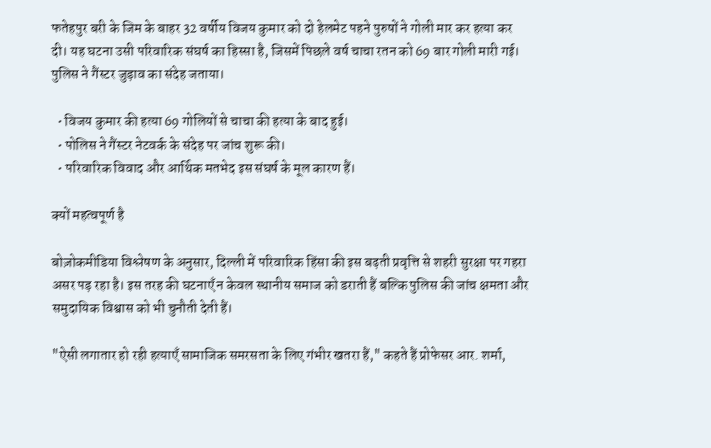फतेहपुर बरी के जिम के बाहर 32 वर्षीय विजय कुमार को दो हेलमेट पहने पुरुषों ने गोली मार कर हत्या कर दी। यह घटना उसी परिवारिक संघर्ष का हिस्सा है, जिसमें पिछले वर्ष चाचा रतन को 69 बार गोली मारी गई। पुलिस ने गैंस्टर जुड़ाव का संदेह जताया।

  • विजय कुमार की हत्या 69 गोलियों से चाचा की हत्या के बाद हुई।
  • पोलिस ने गैंस्टर नेटवर्क के संदेह पर जांच शुरू की।
  • परिवारिक विवाद और आर्थिक मतभेद इस संघर्ष के मूल कारण हैं।

क्यों महत्वपूर्ण है

बोज़ोकमीडिया विश्लेषण के अनुसार, दिल्ली में परिवारिक हिंसा की इस बढ़ती प्रवृत्ति से शहरी सुरक्षा पर गहरा असर पड़ रहा है। इस तरह की घटनाएँ न केवल स्थानीय समाज को डराती हैं बल्कि पुलिस की जांच क्षमता और समुदायिक विश्वास को भी चुनौती देती हैं।

"ऐसी लगातार हो रही हत्याएँ सामाजिक समरसता के लिए गंभीर खतरा हैं," कहते हैं प्रोफेसर आर. शर्मा,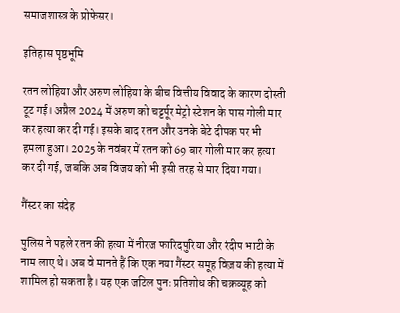समाजशास्त्र के प्रोफेसर।

इतिहास पृष्ठभूमि

रतन लोहिया और अरुण लोहिया के बीच वित्तीय विवाद के कारण दोस्ती टूट गई। अप्रैल 2024 में अरुण को चट्टर्पूर मेट्रो स्टेशन के पास गोली मार कर हत्या कर दी गई। इसके बाद रतन और उनके बेटे दीपक पर भी हमला हुआ। 2025 के नवंबर में रतन को 69 बार गोली मार कर हत्या कर दी गई, जबकि अब विजय को भी इसी तरह से मार दिया गया।

गैंस्टर का संदेह

पुलिस ने पहले रतन की हत्या में नीरज फारिदपुरिया और रंदीप भाटी के नाम लाए थे। अब वे मानते हैं कि एक नया गैंस्टर समूह विज़य की हत्या में शामिल हो सकता है। यह एक जटिल पुनः प्रतिशोध की चक्रव्यूह को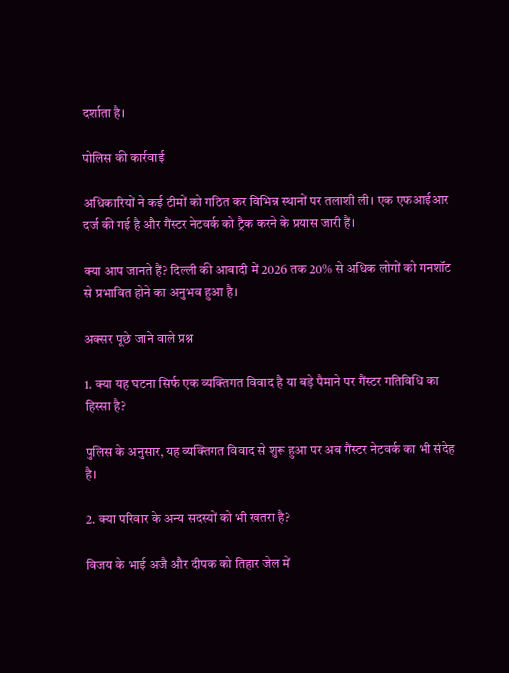दर्शाता है।

पोलिस की कार्रवाई

अधिकारियों ने कई टीमों को गठित कर विभिन्न स्थानों पर तलाशी ली। एक एफआईआर दर्ज की गई है और गैंस्टर नेटवर्क को ट्रैक करने के प्रयास जारी हैं।

क्या आप जानते हैं? दिल्ली की आबादी में 2026 तक 20% से अधिक लोगों को गनशॉट से प्रभावित होने का अनुभव हुआ है।

अक्सर पूछे जाने वाले प्रश्न

1. क्या यह घटना सिर्फ एक व्यक्तिगत विवाद है या बड़े पैमाने पर गैंस्टर गतिविधि का हिस्सा है?

पुलिस के अनुसार, यह व्यक्तिगत विवाद से शुरू हुआ पर अब गैंस्टर नेटवर्क का भी संदेह है।

2. क्या परिवार के अन्य सदस्यों को भी खतरा है?

विजय के भाई अजै और दीपक को तिहार जेल में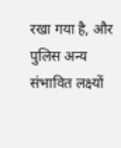रखा गया है, और पुलिस अन्य संभावित लक्ष्यों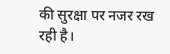की सुरक्षा पर नजर रख रही है।